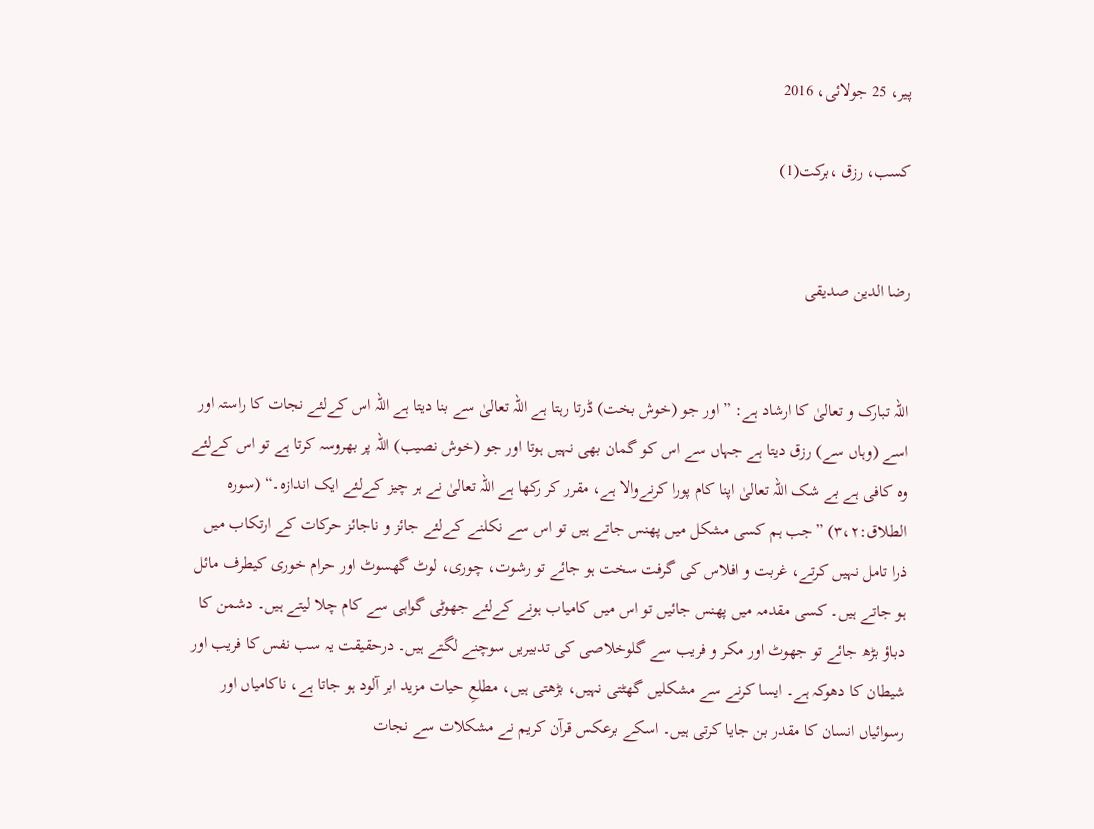پیر، 25 جولائی، 2016

کسب، رزق ،برکت(1)


رضا الدین صدیقی


اللہ تبارک و تعالیٰ کا ارشاد ہے: ”اور جو (خوش بخت) ڈرتا رہتا ہے اللہ تعالیٰ سے بنا دیتا ہے اللہ اس کےلئے نجات کا راستہ اور اسے (وہاں سے) رزق دیتا ہے جہاں سے اس کو گمان بھی نہیں ہوتا اور جو (خوش نصیب) اللہ پر بھروسہ کرتا ہے تو اس کےلئے وہ کافی ہے بے شک اللہ تعالیٰ اپنا کام پورا کرنےوالا ہے، مقرر کر رکھا ہے اللہ تعالیٰ نے ہر چیز کےلئے ایک اندازہ۔“ (سورہ الطلاق:۳،۲) ”جب ہم کسی مشکل میں پھنس جاتے ہیں تو اس سے نکلنے کےلئے جائز و ناجائز حرکات کے ارتکاب میں ذرا تامل نہیں کرتے، غربت و افلاس کی گرفت سخت ہو جائے تو رشوت، چوری، لوٹ گھسوٹ اور حرام خوری کیطرف مائل ہو جاتے ہیں۔ کسی مقدمہ میں پھنس جائیں تو اس میں کامیاب ہونے کےلئے جھوٹی گواہی سے کام چلا لیتے ہیں۔ دشمن کا دباؤ بڑھ جائے تو جھوٹ اور مکر و فریب سے گلوخلاصی کی تدبیریں سوچنے لگتے ہیں۔ درحقیقت یہ سب نفس کا فریب اور شیطان کا دھوکہ ہے۔ ایسا کرنے سے مشکلیں گھٹتی نہیں، بڑھتی ہیں، مطلعِ حیات مزید ابر آلود ہو جاتا ہے، ناکامیاں اور رسوائیاں انسان کا مقدر بن جایا کرتی ہیں۔ اسکے برعکس قرآن کریم نے مشکلات سے نجات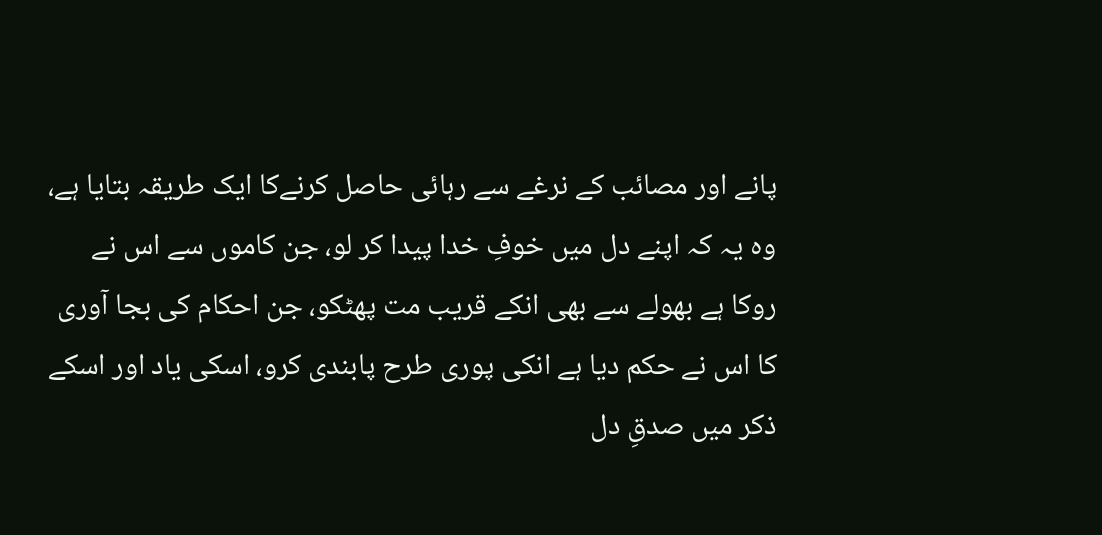پانے اور مصائب کے نرغے سے رہائی حاصل کرنےکا ایک طریقہ بتایا ہے، وہ یہ کہ اپنے دل میں خوفِ خدا پیدا کر لو، جن کاموں سے اس نے روکا ہے بھولے سے بھی انکے قریب مت پھٹکو، جن احکام کی بجا آوری کا اس نے حکم دیا ہے انکی پوری طرح پابندی کرو، اسکی یاد اور اسکے ذکر میں صدقِ دل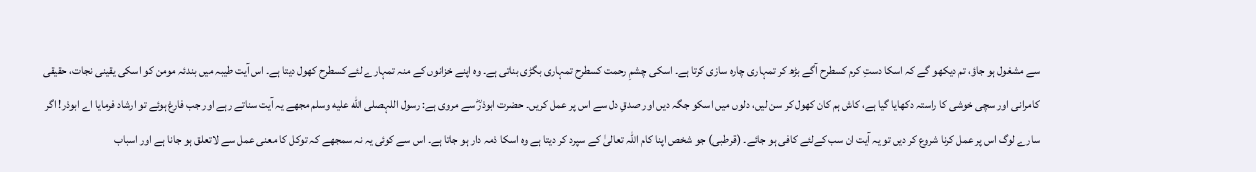سے مشغول ہو جاؤ، تم دیکھو گے کہ اسکا دستِ کرم کسطرح آگے بڑھ کر تمہاری چارہ سازی کرتا ہے۔ اسکی چشمِ رحمت کسطرح تمہاری بگڑی بناتی ہے۔ وہ اپنے خزانوں کے منہ تمہارے لئے کسطرح کھول دیتا ہے۔ اس آیت طیبہ میں بندئہ مومن کو اسکی یقینی نجات، حقیقی کامرانی اور سچی خوشی کا راستہ دکھایا گیا ہے، کاش ہم کان کھول کر سن لیں، دلوں میں اسکو جگہ دیں اور صدقِ دل سے اس پر عمل کریں۔ حضرت ابوذرؓ سے مروی ہے: رسول اللہصلى الله عليه وسلم مجھے یہ آیت سناتے رہے اور جب فارغ ہوئے تو ارشاد فرمایا اے ابوذر! اگر سارے لوگ اس پر عمل کرنا شروع کر دیں تو یہ آیت ان سب کےلئے کافی ہو جائے۔ (قرطبی) جو شخص اپنا کام اللہ تعالیٰ کے سپرد کر دیتا ہے وہ اسکا ذمہ دار ہو جاتا ہے۔ اس سے کوئی یہ نہ سمجھے کہ توکل کا معنی عمل سے لاتعلق ہو جانا ہے اور اسباب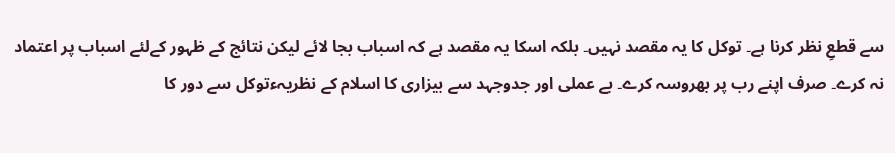سے قطعِ نظر کرنا ہے۔ توکل کا یہ مقصد نہیں۔ بلکہ اسکا یہ مقصد ہے کہ اسباب بجا لائے لیکن نتائج کے ظہور کےلئے اسباب پر اعتماد نہ کرے۔ صرف اپنے رب پر بھروسہ کرے۔ بے عملی اور جدوجہد سے بیزاری کا اسلام کے نظریہءتوکل سے دور کا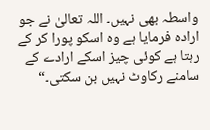واسطہ بھی نہیں۔ اللہ تعالیٰ نے جو ارادہ فرمایا ہے وہ اسکو پورا کر کے رہتا ہے کوئی چیز اسکے ارادے کے سامنے رکاوٹ نہیں بن سکتی۔“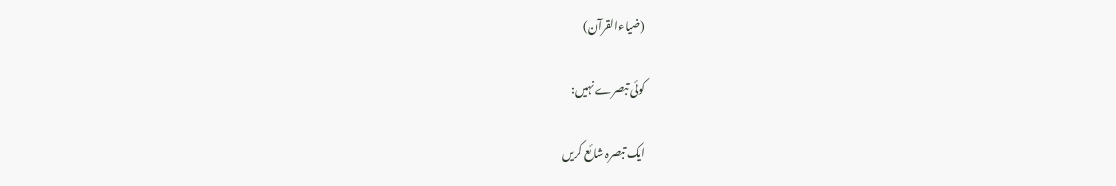(ضیاءالقرآن)

کوئی تبصرے نہیں:

ایک تبصرہ شائع کریں